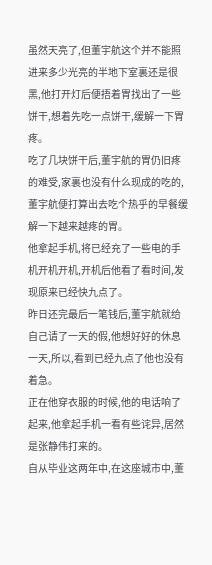虽然天亮了,但董宇航这个并不能照进来多少光亮的半地下室裏还是很黑,他打开灯后便捂着胃找出了一些饼干,想着先吃一点饼干,缓解一下胃疼。
吃了几块饼干后,董宇航的胃仍旧疼的难受,家裏也没有什么现成的吃的,董宇航便打算出去吃个热乎的早餐缓解一下越来越疼的胃。
他拿起手机,将已经充了一些电的手机开机开机,开机后他看了看时间,发现原来已经快九点了。
昨日还完最后一笔钱后,董宇航就给自己请了一天的假,他想好好的休息一天,所以,看到已经九点了他也没有着急。
正在他穿衣服的时候,他的电话响了起来,他拿起手机一看有些诧异,居然是张静伟打来的。
自从毕业这两年中,在这座城市中,董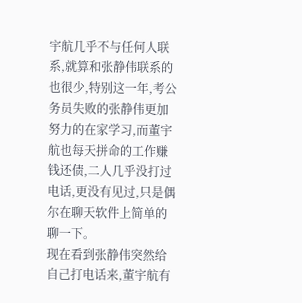宇航几乎不与任何人联系,就算和张静伟联系的也很少,特别这一年,考公务员失败的张静伟更加努力的在家学习,而董宇航也每天拼命的工作赚钱还债,二人几乎没打过电话,更没有见过,只是偶尔在聊天软件上简单的聊一下。
现在看到张静伟突然给自己打电话来,董宇航有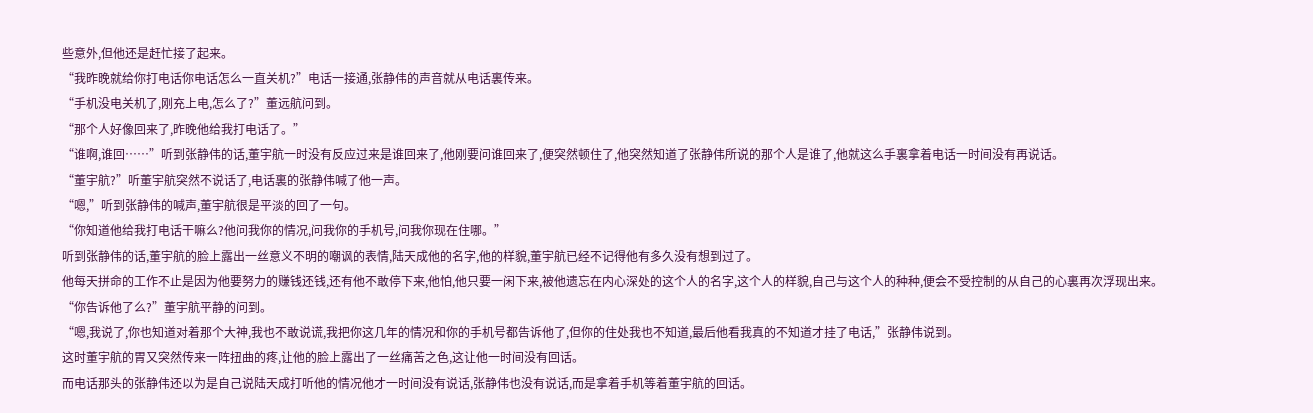些意外,但他还是赶忙接了起来。
“我昨晚就给你打电话你电话怎么一直关机?”电话一接通,张静伟的声音就从电话裏传来。
“手机没电关机了,刚充上电,怎么了?”董远航问到。
“那个人好像回来了,昨晚他给我打电话了。”
“谁啊,谁回……”听到张静伟的话,董宇航一时没有反应过来是谁回来了,他刚要问谁回来了,便突然顿住了,他突然知道了张静伟所说的那个人是谁了,他就这么手裏拿着电话一时间没有再说话。
“董宇航?”听董宇航突然不说话了,电话裏的张静伟喊了他一声。
“嗯,”听到张静伟的喊声,董宇航很是平淡的回了一句。
“你知道他给我打电话干嘛么?他问我你的情况,问我你的手机号,问我你现在住哪。”
听到张静伟的话,董宇航的脸上露出一丝意义不明的嘲讽的表情,陆天成他的名字,他的样貌,董宇航已经不记得他有多久没有想到过了。
他每天拼命的工作不止是因为他要努力的赚钱还钱,还有他不敢停下来,他怕,他只要一闲下来,被他遗忘在内心深处的这个人的名字,这个人的样貌,自己与这个人的种种,便会不受控制的从自己的心裏再次浮现出来。
“你告诉他了么?”董宇航平静的问到。
“嗯,我说了,你也知道对着那个大神,我也不敢说谎,我把你这几年的情况和你的手机号都告诉他了,但你的住处我也不知道,最后他看我真的不知道才挂了电话,”张静伟说到。
这时董宇航的胃又突然传来一阵扭曲的疼,让他的脸上露出了一丝痛苦之色,这让他一时间没有回话。
而电话那头的张静伟还以为是自己说陆天成打听他的情况他才一时间没有说话,张静伟也没有说话,而是拿着手机等着董宇航的回话。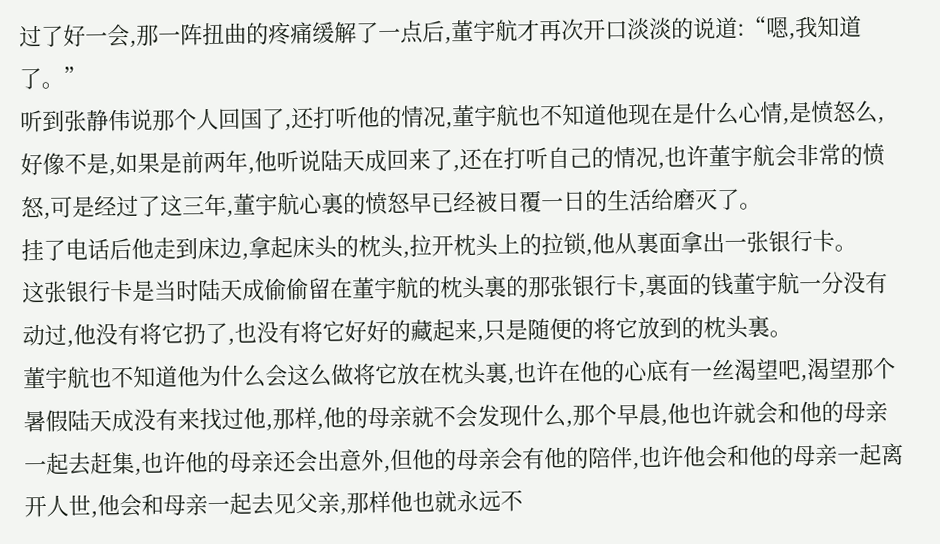过了好一会,那一阵扭曲的疼痛缓解了一点后,董宇航才再次开口淡淡的说道:“嗯,我知道了。”
听到张静伟说那个人回国了,还打听他的情况,董宇航也不知道他现在是什么心情,是愤怒么,好像不是,如果是前两年,他听说陆天成回来了,还在打听自己的情况,也许董宇航会非常的愤怒,可是经过了这三年,董宇航心裏的愤怒早已经被日覆一日的生活给磨灭了。
挂了电话后他走到床边,拿起床头的枕头,拉开枕头上的拉锁,他从裏面拿出一张银行卡。
这张银行卡是当时陆天成偷偷留在董宇航的枕头裏的那张银行卡,裏面的钱董宇航一分没有动过,他没有将它扔了,也没有将它好好的藏起来,只是随便的将它放到的枕头裏。
董宇航也不知道他为什么会这么做将它放在枕头裏,也许在他的心底有一丝渴望吧,渴望那个暑假陆天成没有来找过他,那样,他的母亲就不会发现什么,那个早晨,他也许就会和他的母亲一起去赶集,也许他的母亲还会出意外,但他的母亲会有他的陪伴,也许他会和他的母亲一起离开人世,他会和母亲一起去见父亲,那样他也就永远不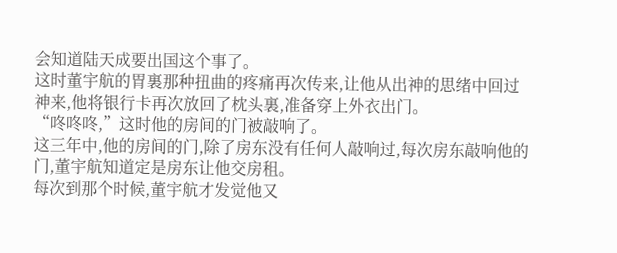会知道陆天成要出国这个事了。
这时董宇航的胃裏那种扭曲的疼痛再次传来,让他从出神的思绪中回过神来,他将银行卡再次放回了枕头裏,准备穿上外衣出门。
“咚咚咚,”这时他的房间的门被敲响了。
这三年中,他的房间的门,除了房东没有任何人敲响过,每次房东敲响他的门,董宇航知道定是房东让他交房租。
每次到那个时候,董宇航才发觉他又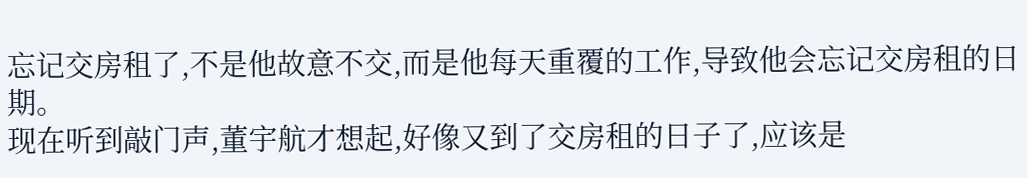忘记交房租了,不是他故意不交,而是他每天重覆的工作,导致他会忘记交房租的日期。
现在听到敲门声,董宇航才想起,好像又到了交房租的日子了,应该是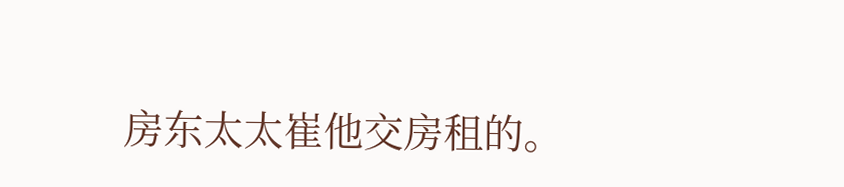房东太太崔他交房租的。